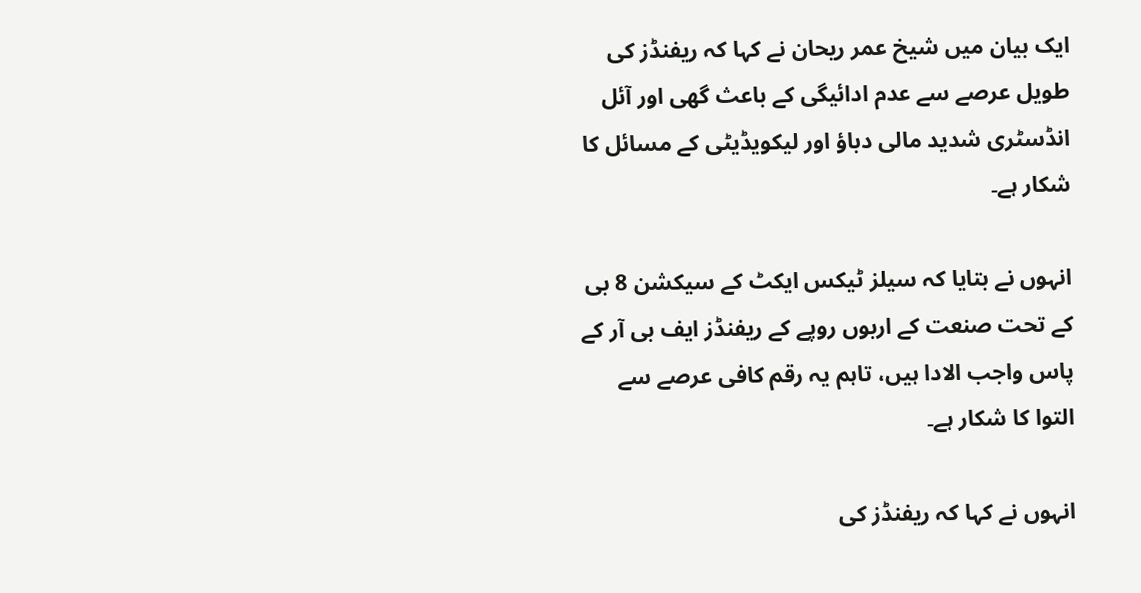ایک بیان میں شیخ عمر ریحان نے کہا کہ ریفنڈز کی طویل عرصے سے عدم ادائیگی کے باعث گھی اور آئل انڈسٹری شدید مالی دباؤ اور لیکویڈیٹی کے مسائل کا شکار ہے۔

انہوں نے بتایا کہ سیلز ٹیکس ایکٹ کے سیکشن 8 بی کے تحت صنعت کے اربوں روپے کے ریفنڈز ایف بی آر کے پاس واجب الادا ہیں، تاہم یہ رقم کافی عرصے سے التوا کا شکار ہے۔

انہوں نے کہا کہ ریفنڈز کی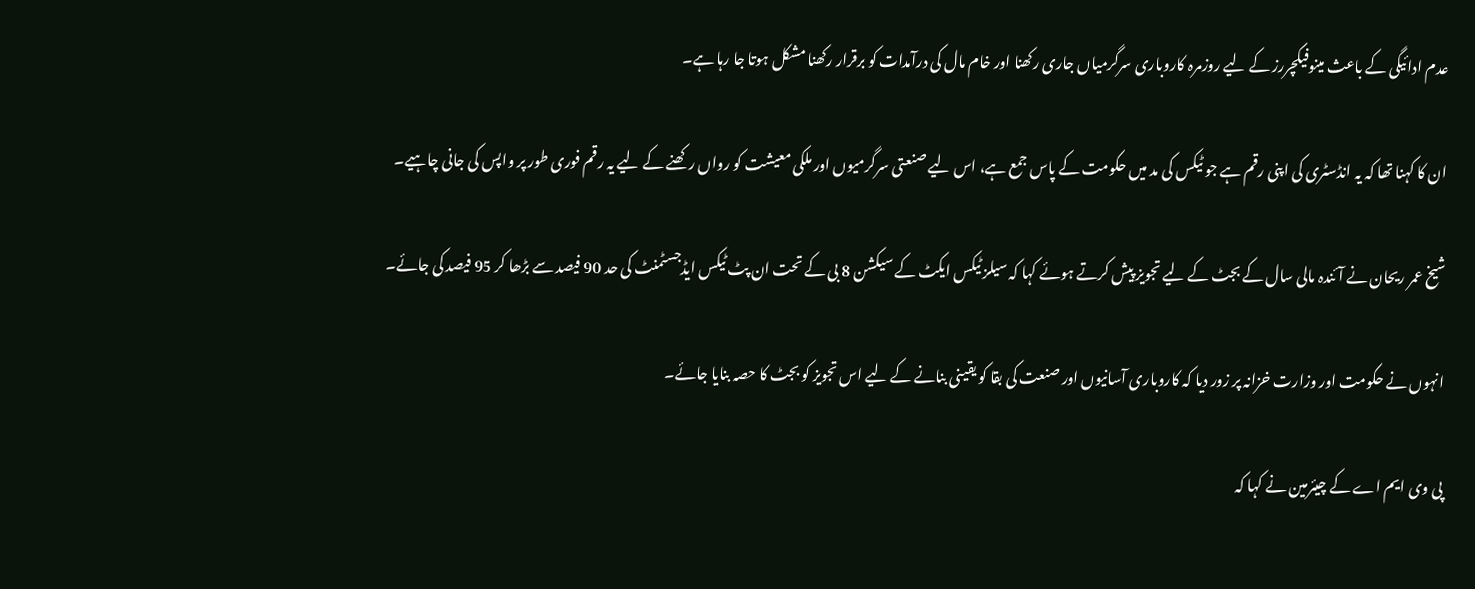عدم ادائیگی کے باعث مینوفیکچررز کے لیے روزمرہ کاروباری سرگرمیاں جاری رکھنا اور خام مال کی درآمدات کو برقرار رکھنا مشکل ہوتا جا رہا ہے۔

ان کا کہنا تھا کہ یہ انڈسٹری کی اپنی رقم ہے جو ٹیکس کی مد میں حکومت کے پاس جمع ہے، اس لیے صنعتی سرگرمیوں اور ملکی معیشت کو رواں رکھنے کے لیے یہ رقم فوری طور پر واپس کی جانی چاہیے۔

شیخ عمر ریحان نے آئندہ مالی سال کے بجٹ کے لیے تجویز پیش کرتے ہوئے کہا کہ سیلز ٹیکس ایکٹ کے سیکشن 8 بی کے تحت ان پٹ ٹیکس ایڈجسٹمنٹ کی حد 90 فیصد سے بڑھا کر 95 فیصد کی جائے۔

انہوں نے حکومت اور وزارت خزانہ پر زور دیا کہ کاروباری آسانیوں اور صنعت کی بقا کو یقینی بنانے کے لیے اس تجویز کو بجٹ کا حصہ بنایا جائے۔

پی وی ایم اے کے چیئرمین نے کہا کہ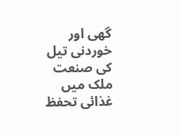گھی اور خوردنی تیل کی صنعت ملک میں غذائی تحفظ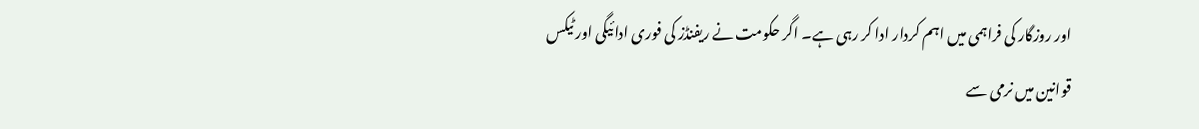اور روزگار کی فراہمی میں اہم کردار ادا کر رہی ہے۔ اگر حکومت نے ریفنڈز کی فوری ادائیگی اور ٹیکس قوانین میں نرمی سے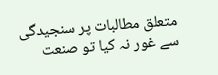متعلق مطالبات پر سنجیدگی سے غور نہ کیا تو صنعت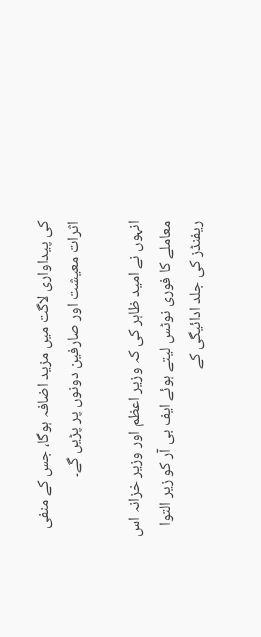کی پیداواری لاگت میں مزید اضافہ ہوگا، جس کے منفی اثرات معیشت اور صارفین دونوں پر پڑیں گے۔

انہوں نے امید ظاہر کی کہ وزیر اعظم اور وزیر خزانہ اس معاملے کا فوری نوٹس لیتے ہوئے ایف بی آر کو زیر التوا ریفنڈز کی جلد ادائیگی کے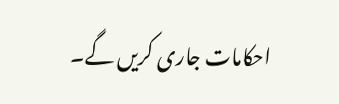احکامات جاری کریں گے۔